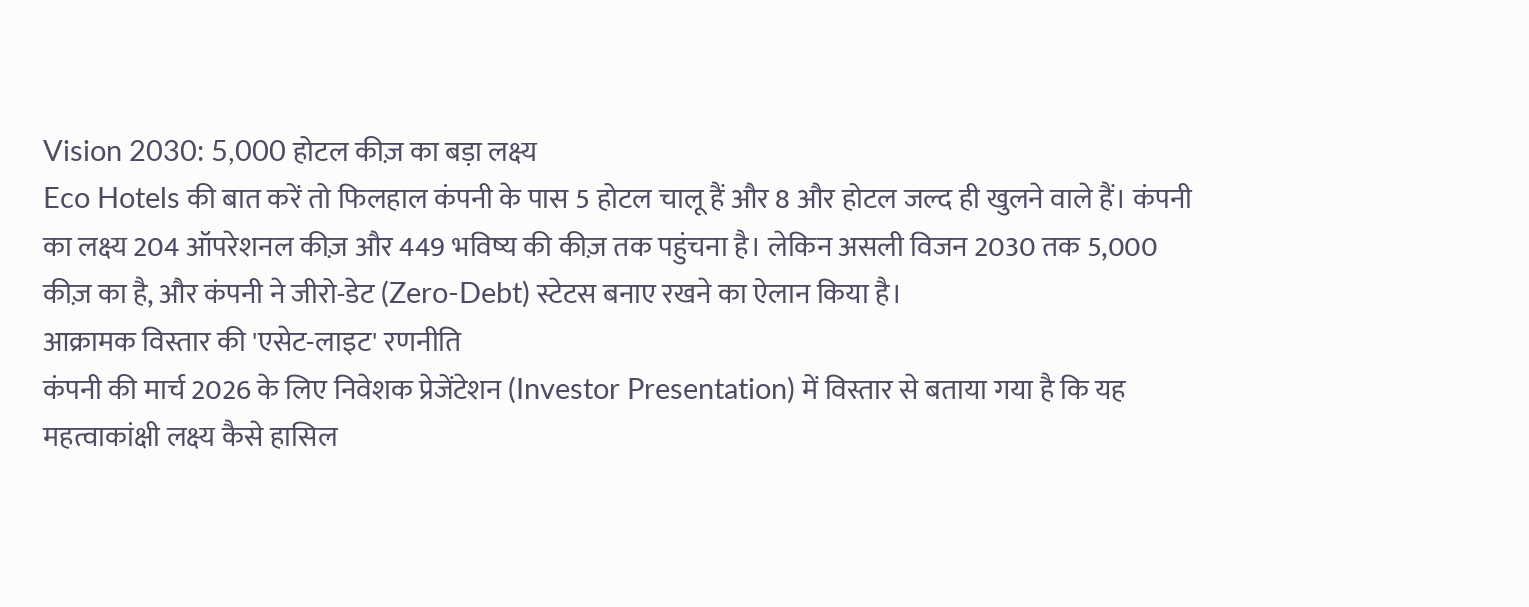Vision 2030: 5,000 होटल कीज़ का बड़ा लक्ष्य
Eco Hotels की बात करें तो फिलहाल कंपनी के पास 5 होटल चालू हैं और 8 और होटल जल्द ही खुलने वाले हैं। कंपनी का लक्ष्य 204 ऑपरेशनल कीज़ और 449 भविष्य की कीज़ तक पहुंचना है। लेकिन असली विजन 2030 तक 5,000 कीज़ का है, और कंपनी ने जीरो-डेट (Zero-Debt) स्टेटस बनाए रखने का ऐलान किया है।
आक्रामक विस्तार की 'एसेट-लाइट' रणनीति
कंपनी की मार्च 2026 के लिए निवेशक प्रेजेंटेशन (Investor Presentation) में विस्तार से बताया गया है कि यह महत्वाकांक्षी लक्ष्य कैसे हासिल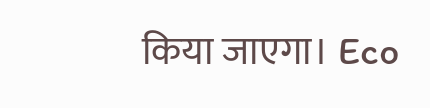किया जाएगा। Eco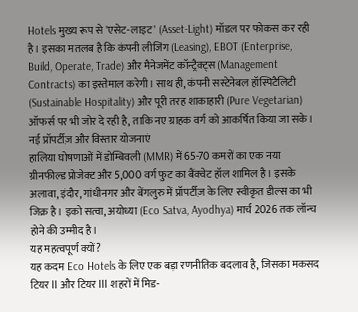Hotels मुख्य रूप से 'एसेट-लाइट' (Asset-Light) मॉडल पर फोकस कर रही है। इसका मतलब है कि कंपनी लीजिंग (Leasing), EBOT (Enterprise, Build, Operate, Trade) और मैनेजमेंट कॉन्ट्रैक्ट्स (Management Contracts) का इस्तेमाल करेगी। साथ ही, कंपनी सस्टेनेबल हॉस्पिटैलिटी (Sustainable Hospitality) और पूरी तरह शाकाहारी (Pure Vegetarian) ऑफर्स पर भी जोर दे रही है, ताकि नए ग्राहक वर्ग को आकर्षित किया जा सके।
नई प्रॉपर्टीज़ और विस्तार योजनाएं
हालिया घोषणाओं में डोम्बिवली (MMR) में 65-70 कमरों का एक नया ग्रीनफील्ड प्रोजेक्ट और 5,000 वर्ग फुट का बैंक्वेट हॉल शामिल है। इसके अलावा, इंदौर, गांधीनगर और बेंगलुरु में प्रॉपर्टीज़ के लिए स्वीकृत डील्स का भी जिक्र है। इको सत्वा, अयोध्या (Eco Satva, Ayodhya) मार्च 2026 तक लॉन्च होने की उम्मीद है।
यह महत्वपूर्ण क्यों?
यह कदम Eco Hotels के लिए एक बड़ा रणनीतिक बदलाव है, जिसका मकसद टियर II और टियर III शहरों में मिड-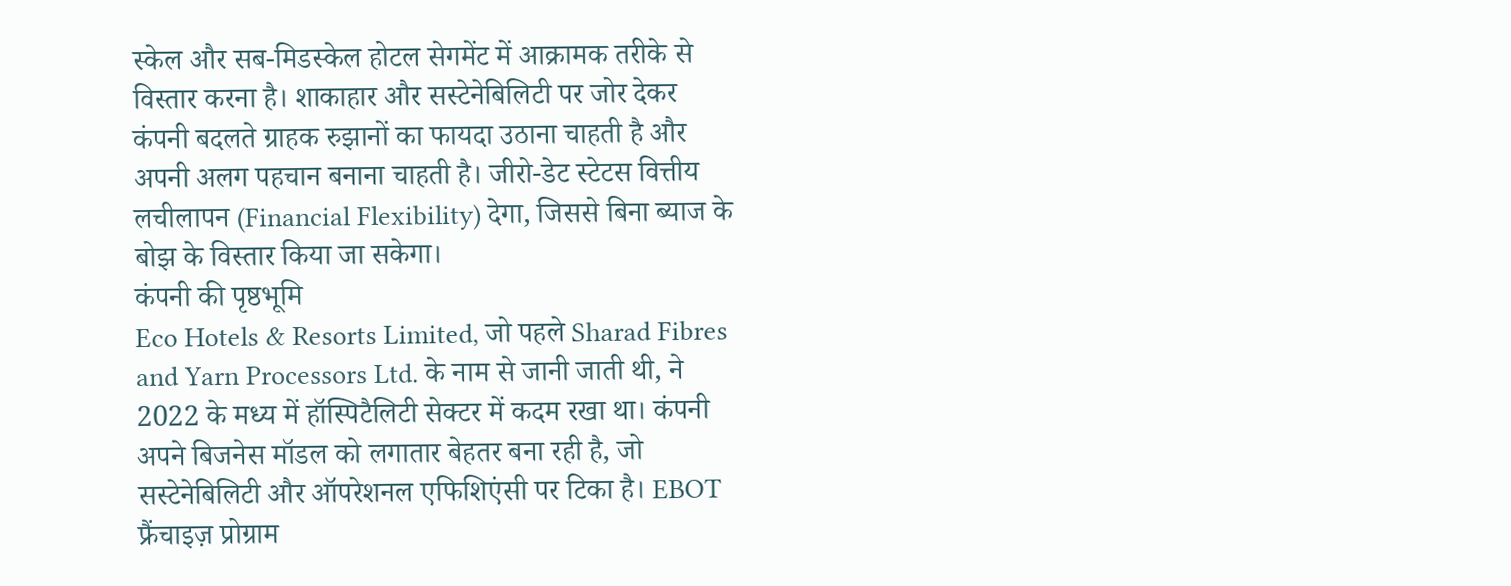स्केल और सब-मिडस्केल होटल सेगमेंट में आक्रामक तरीके से विस्तार करना है। शाकाहार और सस्टेनेबिलिटी पर जोर देकर कंपनी बदलते ग्राहक रुझानों का फायदा उठाना चाहती है और अपनी अलग पहचान बनाना चाहती है। जीरो-डेट स्टेटस वित्तीय लचीलापन (Financial Flexibility) देगा, जिससे बिना ब्याज के बोझ के विस्तार किया जा सकेगा।
कंपनी की पृष्ठभूमि
Eco Hotels & Resorts Limited, जो पहले Sharad Fibres and Yarn Processors Ltd. के नाम से जानी जाती थी, ने 2022 के मध्य में हॉस्पिटैलिटी सेक्टर में कदम रखा था। कंपनी अपने बिजनेस मॉडल को लगातार बेहतर बना रही है, जो सस्टेनेबिलिटी और ऑपरेशनल एफिशिएंसी पर टिका है। EBOT फ्रैंचाइज़ प्रोग्राम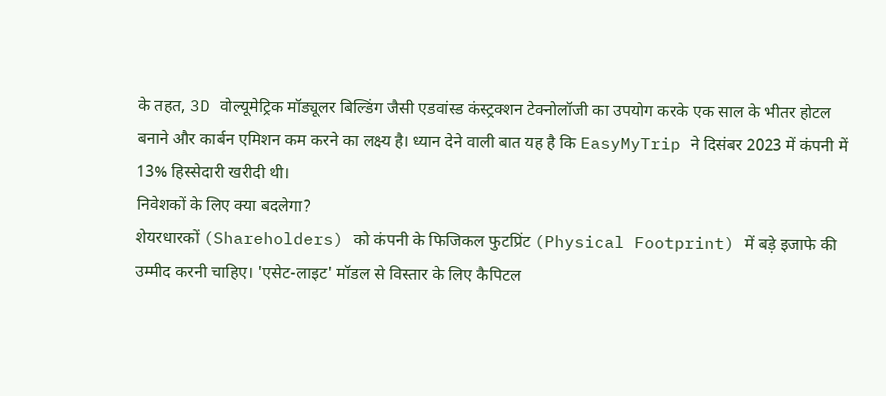के तहत, 3D वोल्यूमेट्रिक मॉड्यूलर बिल्डिंग जैसी एडवांस्ड कंस्ट्रक्शन टेक्नोलॉजी का उपयोग करके एक साल के भीतर होटल बनाने और कार्बन एमिशन कम करने का लक्ष्य है। ध्यान देने वाली बात यह है कि EasyMyTrip ने दिसंबर 2023 में कंपनी में 13% हिस्सेदारी खरीदी थी।
निवेशकों के लिए क्या बदलेगा?
शेयरधारकों (Shareholders) को कंपनी के फिजिकल फुटप्रिंट (Physical Footprint) में बड़े इजाफे की उम्मीद करनी चाहिए। 'एसेट-लाइट' मॉडल से विस्तार के लिए कैपिटल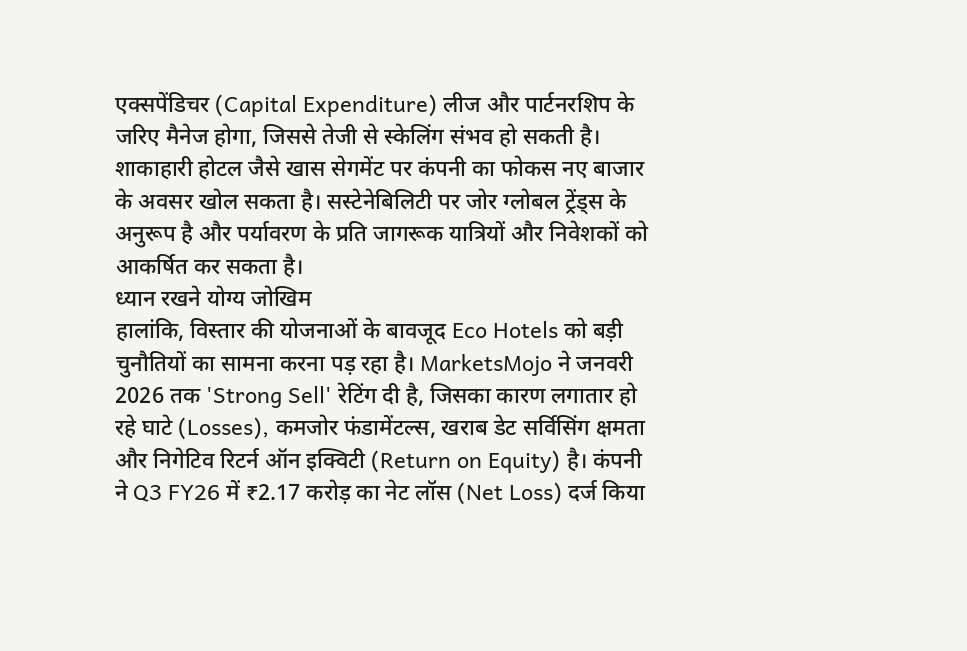एक्सपेंडिचर (Capital Expenditure) लीज और पार्टनरशिप के जरिए मैनेज होगा, जिससे तेजी से स्केलिंग संभव हो सकती है। शाकाहारी होटल जैसे खास सेगमेंट पर कंपनी का फोकस नए बाजार के अवसर खोल सकता है। सस्टेनेबिलिटी पर जोर ग्लोबल ट्रेंड्स के अनुरूप है और पर्यावरण के प्रति जागरूक यात्रियों और निवेशकों को आकर्षित कर सकता है।
ध्यान रखने योग्य जोखिम
हालांकि, विस्तार की योजनाओं के बावजूद Eco Hotels को बड़ी चुनौतियों का सामना करना पड़ रहा है। MarketsMojo ने जनवरी 2026 तक 'Strong Sell' रेटिंग दी है, जिसका कारण लगातार हो रहे घाटे (Losses), कमजोर फंडामेंटल्स, खराब डेट सर्विसिंग क्षमता और निगेटिव रिटर्न ऑन इक्विटी (Return on Equity) है। कंपनी ने Q3 FY26 में ₹2.17 करोड़ का नेट लॉस (Net Loss) दर्ज किया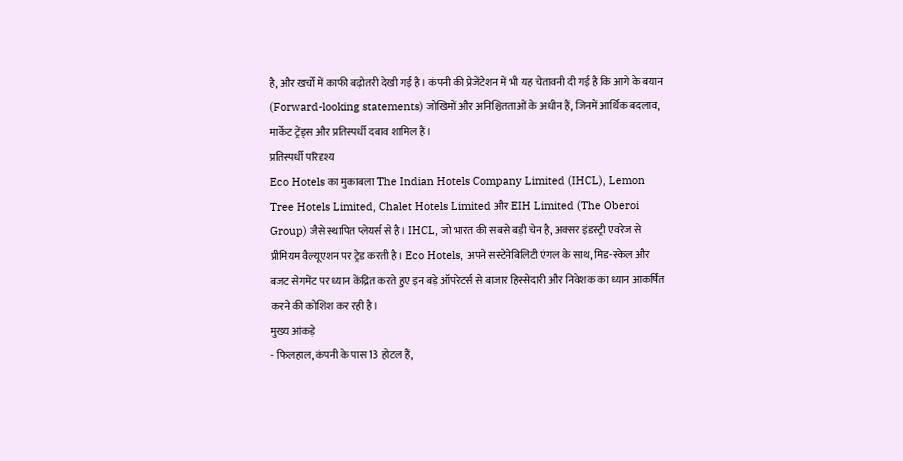है, और खर्चों में काफी बढ़ोतरी देखी गई है। कंपनी की प्रेजेंटेशन में भी यह चेतावनी दी गई है कि आगे के बयान (Forward-looking statements) जोखिमों और अनिश्चितताओं के अधीन हैं, जिनमें आर्थिक बदलाव, मार्केट ट्रेंड्स और प्रतिस्पर्धी दबाव शामिल हैं।
प्रतिस्पर्धी परिदृश्य
Eco Hotels का मुकाबला The Indian Hotels Company Limited (IHCL), Lemon Tree Hotels Limited, Chalet Hotels Limited और EIH Limited (The Oberoi Group) जैसे स्थापित प्लेयर्स से है। IHCL, जो भारत की सबसे बड़ी चेन है, अक्सर इंडस्ट्री एवरेज से प्रीमियम वैल्यूएशन पर ट्रेड करती है। Eco Hotels, अपने सस्टेनेबिलिटी एंगल के साथ, मिड-स्केल और बजट सेगमेंट पर ध्यान केंद्रित करते हुए इन बड़े ऑपरेटर्स से बाजार हिस्सेदारी और निवेशक का ध्यान आकर्षित करने की कोशिश कर रही है।
मुख्य आंकड़े
- फिलहाल, कंपनी के पास 13 होटल हैं,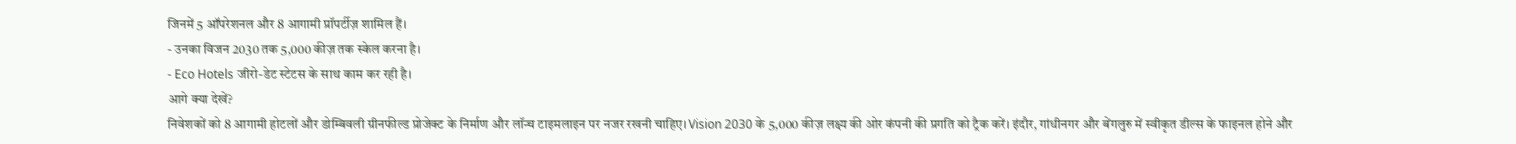जिनमें 5 ऑपरेशनल और 8 आगामी प्रॉपर्टीज़ शामिल हैं।
- उनका विजन 2030 तक 5,000 कीज़ तक स्केल करना है।
- Eco Hotels जीरो-डेट स्टेटस के साथ काम कर रही है।
आगे क्या देखें?
निवेशकों को 8 आगामी होटलों और डोम्बिवली ग्रीनफील्ड प्रोजेक्ट के निर्माण और लॉन्च टाइमलाइन पर नजर रखनी चाहिए। Vision 2030 के 5,000 कीज़ लक्ष्य की ओर कंपनी की प्रगति को ट्रैक करें। इंदौर, गांधीनगर और बेंगलुरु में स्वीकृत डील्स के फाइनल होने और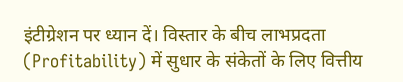इंटीग्रेशन पर ध्यान दें। विस्तार के बीच लाभप्रदता (Profitability) में सुधार के संकेतों के लिए वित्तीय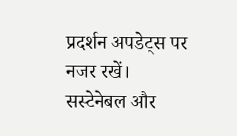प्रदर्शन अपडेट्स पर नजर रखें। सस्टेनेबल और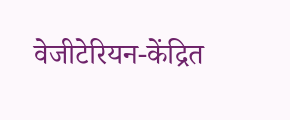वेजीटेरियन-केंद्रित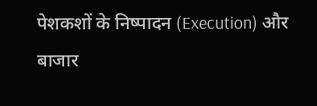पेशकशों के निष्पादन (Execution) और बाजार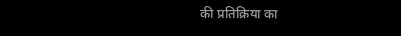की प्रतिक्रिया का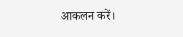आकलन करें।